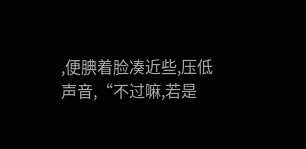,便腆着脸凑近些,压低声音,“不过嘛,若是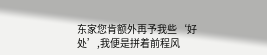东家您肯额外再予我些‘好处’,我便是拼着前程风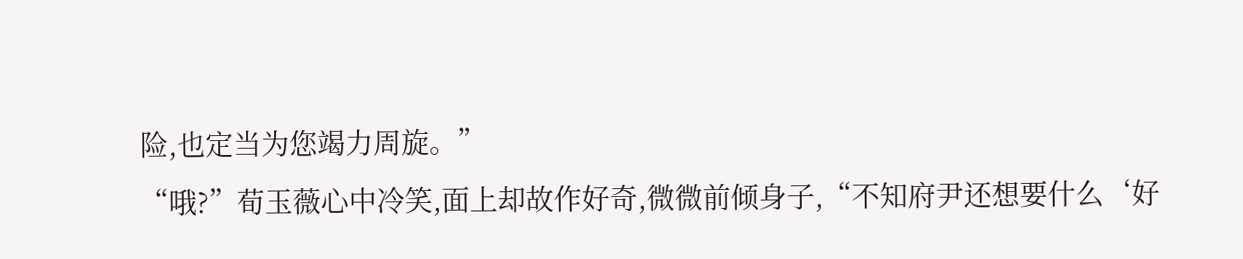险,也定当为您竭力周旋。”
“哦?”荀玉薇心中冷笑,面上却故作好奇,微微前倾身子,“不知府尹还想要什么‘好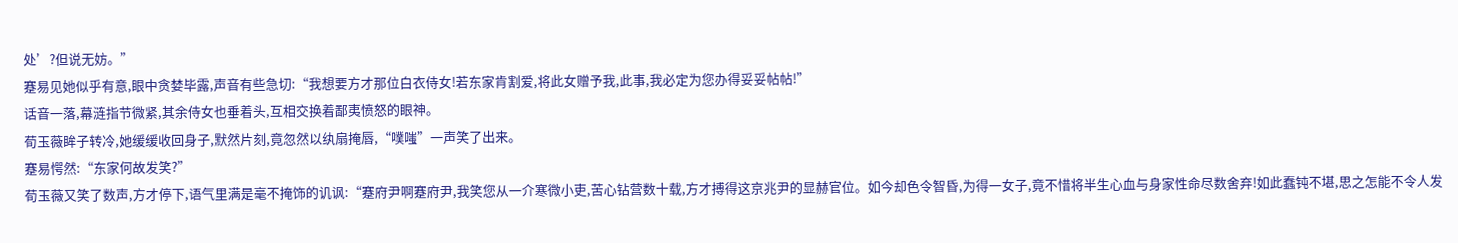处’?但说无妨。”
蹇易见她似乎有意,眼中贪婪毕露,声音有些急切:“我想要方才那位白衣侍女!若东家肯割爱,将此女赠予我,此事,我必定为您办得妥妥帖帖!”
话音一落,幕涟指节微紧,其余侍女也垂着头,互相交换着鄙夷愤怒的眼神。
荀玉薇眸子转冷,她缓缓收回身子,默然片刻,竟忽然以纨扇掩唇,“噗嗤”一声笑了出来。
蹇易愕然:“东家何故发笑?”
荀玉薇又笑了数声,方才停下,语气里满是毫不掩饰的讥讽:“蹇府尹啊蹇府尹,我笑您从一介寒微小吏,苦心钻营数十载,方才搏得这京兆尹的显赫官位。如今却色令智昏,为得一女子,竟不惜将半生心血与身家性命尽数舍弃!如此蠢钝不堪,思之怎能不令人发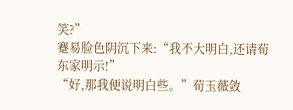笑?”
蹇易脸色阴沉下来:“我不大明白,还请荀东家明示!”
“好,那我便说明白些。”荀玉薇敛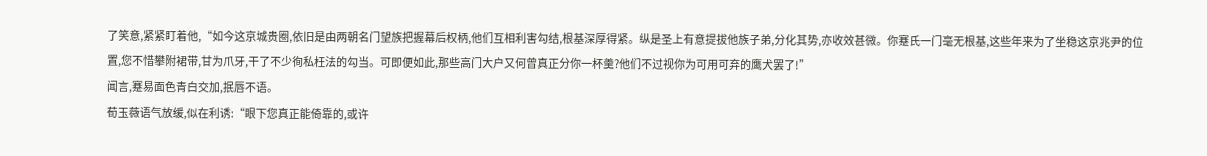了笑意,紧紧盯着他,“如今这京城贵圈,依旧是由两朝名门望族把握幕后权柄,他们互相利害勾结,根基深厚得紧。纵是圣上有意提拔他族子弟,分化其势,亦收效甚微。你蹇氏一门毫无根基,这些年来为了坐稳这京兆尹的位置,您不惜攀附裙带,甘为爪牙,干了不少徇私枉法的勾当。可即便如此,那些高门大户又何曾真正分你一杯羹?他们不过视你为可用可弃的鹰犬罢了!”
闻言,蹇易面色青白交加,抿唇不语。
荀玉薇语气放缓,似在利诱:“眼下您真正能倚靠的,或许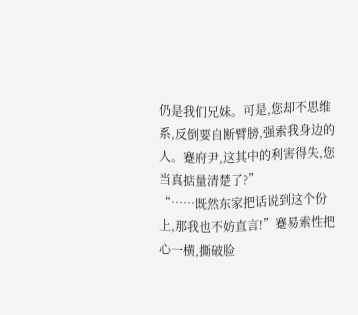仍是我们兄妹。可是,您却不思维系,反倒要自断臂膀,强索我身边的人。蹇府尹,这其中的利害得失,您当真掂量清楚了?”
“……既然东家把话说到这个份上,那我也不妨直言!”蹇易索性把心一横,撕破脸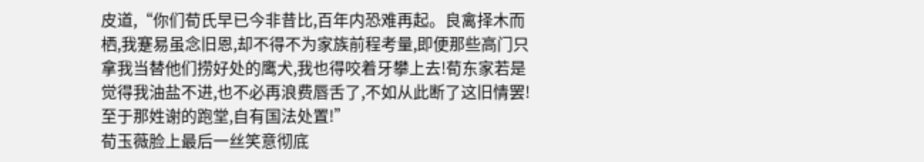皮道,“你们荀氏早已今非昔比,百年内恐难再起。良禽择木而栖,我蹇易虽念旧恩,却不得不为家族前程考量,即便那些高门只拿我当替他们捞好处的鹰犬,我也得咬着牙攀上去!荀东家若是觉得我油盐不进,也不必再浪费唇舌了,不如从此断了这旧情罢!至于那姓谢的跑堂,自有国法处置!”
荀玉薇脸上最后一丝笑意彻底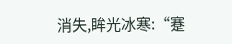消失,眸光冰寒:“蹇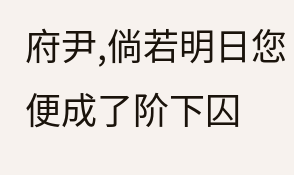府尹,倘若明日您便成了阶下囚